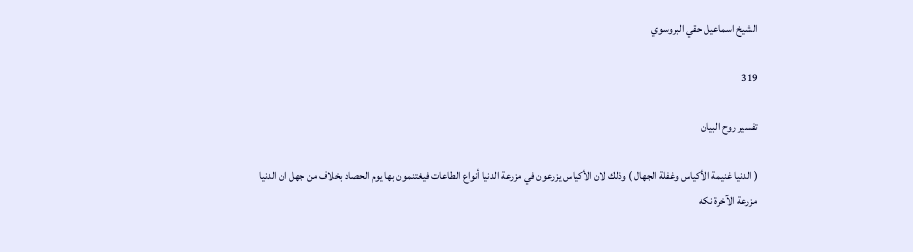الشيخ اسماعيل حقي البروسوي

319

تفسير روح البيان

( الدنيا غنيمة الأكياس وغفلة الجهال ) وذلك لان الأكياس يزرعون في مزرعة الدنيا أنواع الطاعات فيغتنمون بها يوم الحصاد بخلاف من جهل ان الدنيا مزرعة الآخرة نكه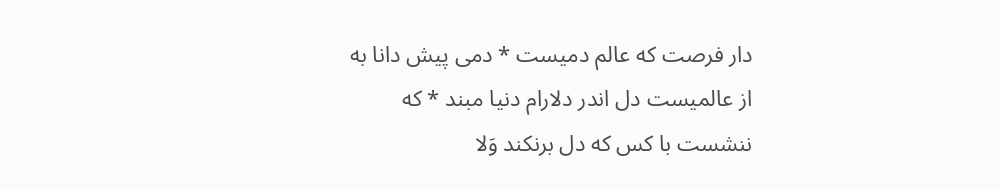دار فرصت كه عالم دميست * دمى پيش دانا به از عالميست دل اندر دلارام دنيا مبند * كه ننشست با كس كه دل برنكند وَلا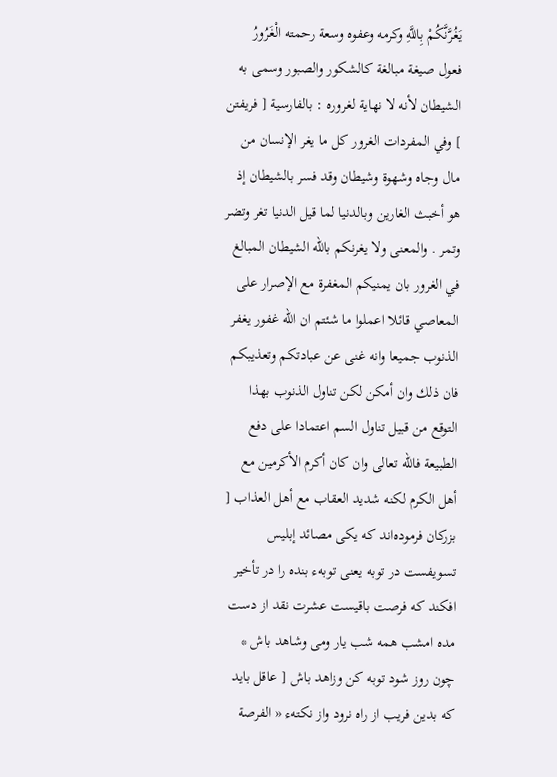يَغُرَّنَّكُمْ بِاللَّهِ وكرمه وعفوه وسعة رحمته الْغَرُورُ فعول صيغة مبالغة كالشكور والصبور وسمى به الشيطان لأنه لا نهاية لغروره : بالفارسية [ فريفتن ] وفي المفردات الغرور كل ما يغر الإنسان من مال وجاه وشهوة وشيطان وقد فسر بالشيطان إذ هو أخبث الغارين وبالدنيا لما قيل الدنيا تغر وتضر وتمر . والمعنى ولا يغرنكم باللّه الشيطان المبالغ في الغرور بان يمنيكم المغفرة مع الإصرار على المعاصي قائلا اعملوا ما شئتم ان اللّه غفور يغفر الذنوب جميعا وانه غنى عن عبادتكم وتعذيبكم فان ذلك وان أمكن لكن تناول الذنوب بهذا التوقع من قبيل تناول السم اعتمادا على دفع الطبيعة فاللّه تعالى وان كان أكرم الأكرمين مع أهل الكرم لكنه شديد العقاب مع أهل العذاب [ بزركان فرموده‌اند كه يكى مصائد إبليس تسويفست در توبه يعنى توبهء بنده را در تأخير افكند كه فرصت باقيست عشرت نقد از دست مده امشب همه شب يار ومى وشاهد باش * چون روز شود توبه كن وزاهد باش [ عاقل بايد كه بدين فريب از راه نرود واز نكتهء « الفرصة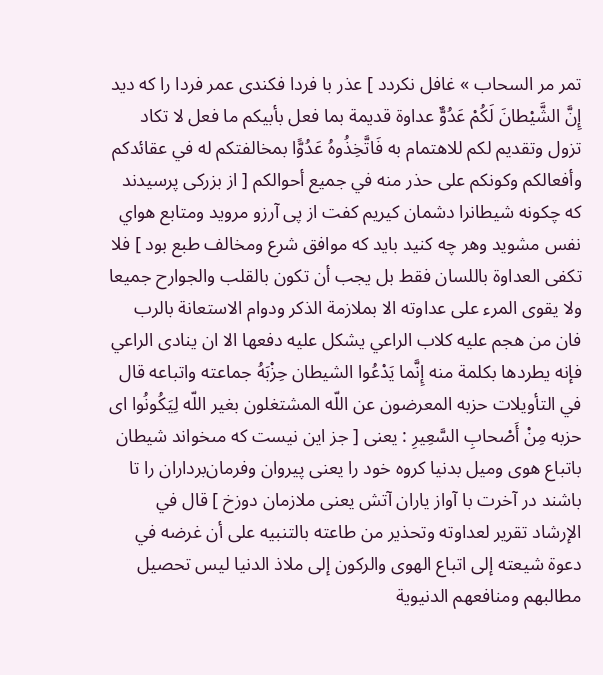تمر مر السحاب » غافل نكردد ] عذر با فردا فكندى عمر فردا را كه ديد إِنَّ الشَّيْطانَ لَكُمْ عَدُوٌّ عداوة قديمة بما فعل بأبيكم ما فعل لا تكاد تزول وتقديم لكم للاهتمام به فَاتَّخِذُوهُ عَدُوًّا بمخالفتكم له في عقائدكم وأفعالكم وكونكم على حذر منه في جميع أحوالكم [ از بزركى پرسيدند كه چكونه شيطانرا دشمان كيريم كفت از پى آرزو مرويد ومتابع هواي نفس مشويد وهر چه كنيد بايد كه موافق شرع ومخالف طبع بود ] فلا تكفى العداوة باللسان فقط بل يجب أن تكون بالقلب والجوارح جميعا ولا يقوى المرء على عداوته الا بملازمة الذكر ودوام الاستعانة بالرب فان من هجم عليه كلاب الراعي يشكل عليه دفعها الا ان ينادى الراعي فإنه يطردها بكلمة منه إِنَّما يَدْعُوا الشيطان حِزْبَهُ جماعته واتباعه قال في التأويلات حزبه المعرضون عن اللّه المشتغلون بغير اللّه لِيَكُونُوا اى حزبه مِنْ أَصْحابِ السَّعِيرِ : يعنى [ جز اين نيست كه مىخواند شيطان باتباع هوى وميل بدنيا كروه خود را يعنى پيروان وفرمان‌برداران را تا باشند در آخرت با آواز ياران آتش يعنى ملازمان دوزخ ] قال في الإرشاد تقرير لعداوته وتحذير من طاعته بالتنبيه على أن غرضه في دعوة شيعته إلى اتباع الهوى والركون إلى ملاذ الدنيا ليس تحصيل مطالبهم ومنافعهم الدنيوية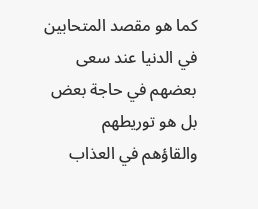كما هو مقصد المتحابين في الدنيا عند سعى بعضهم في حاجة بعض بل هو توريطهم والقاؤهم في العذاب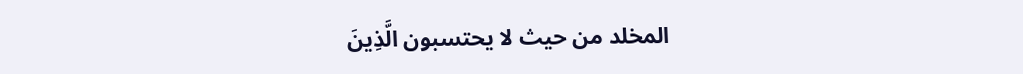المخلد من حيث لا يحتسبون الَّذِينَ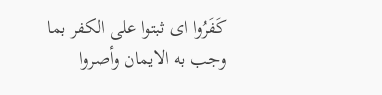كَفَرُوا اى ثبتوا على الكفر بما وجب به الايمان وأصروا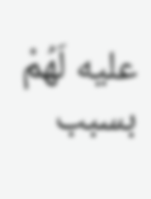عليه لَهُمْ بسبب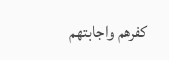كفرهم واجابتهم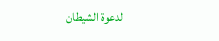لدعوة الشيطان